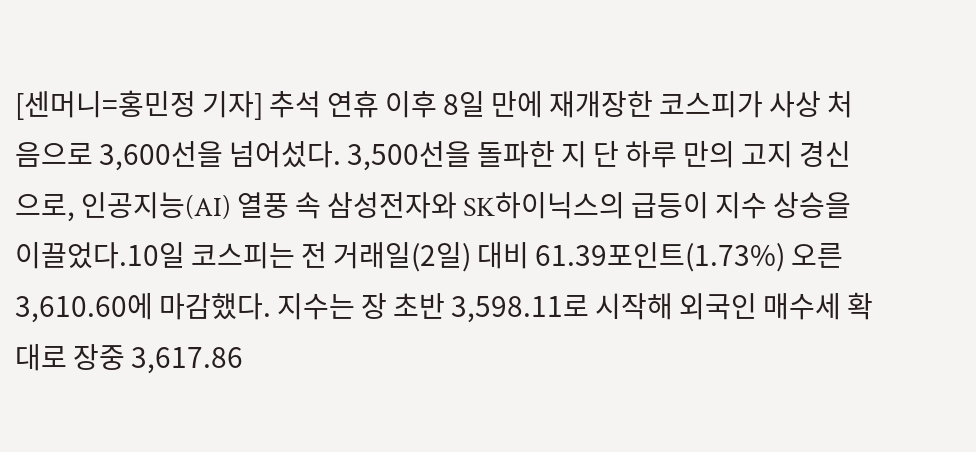[센머니=홍민정 기자] 추석 연휴 이후 8일 만에 재개장한 코스피가 사상 처음으로 3,600선을 넘어섰다. 3,500선을 돌파한 지 단 하루 만의 고지 경신으로, 인공지능(AI) 열풍 속 삼성전자와 SK하이닉스의 급등이 지수 상승을 이끌었다.10일 코스피는 전 거래일(2일) 대비 61.39포인트(1.73%) 오른 3,610.60에 마감했다. 지수는 장 초반 3,598.11로 시작해 외국인 매수세 확대로 장중 3,617.86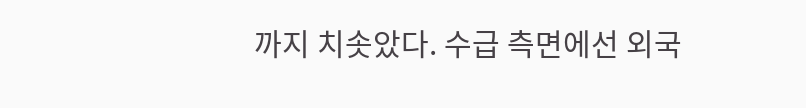까지 치솟았다. 수급 측면에선 외국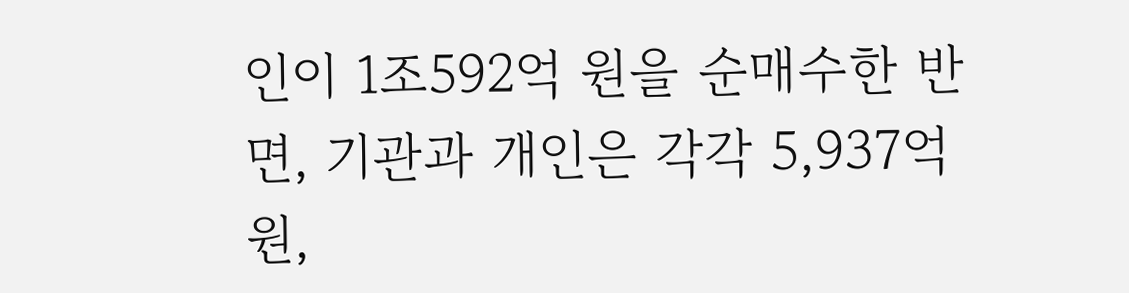인이 1조592억 원을 순매수한 반면, 기관과 개인은 각각 5,937억 원,